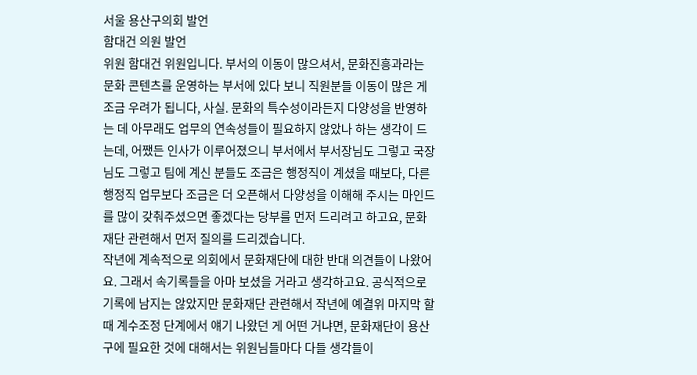서울 용산구의회 발언
함대건 의원 발언
위원 함대건 위원입니다. 부서의 이동이 많으셔서, 문화진흥과라는 문화 콘텐츠를 운영하는 부서에 있다 보니 직원분들 이동이 많은 게 조금 우려가 됩니다, 사실. 문화의 특수성이라든지 다양성을 반영하는 데 아무래도 업무의 연속성들이 필요하지 않았나 하는 생각이 드는데, 어쨌든 인사가 이루어졌으니 부서에서 부서장님도 그렇고 국장님도 그렇고 팀에 계신 분들도 조금은 행정직이 계셨을 때보다, 다른 행정직 업무보다 조금은 더 오픈해서 다양성을 이해해 주시는 마인드를 많이 갖춰주셨으면 좋겠다는 당부를 먼저 드리려고 하고요, 문화재단 관련해서 먼저 질의를 드리겠습니다.
작년에 계속적으로 의회에서 문화재단에 대한 반대 의견들이 나왔어요. 그래서 속기록들을 아마 보셨을 거라고 생각하고요. 공식적으로 기록에 남지는 않았지만 문화재단 관련해서 작년에 예결위 마지막 할 때 계수조정 단계에서 얘기 나왔던 게 어떤 거냐면, 문화재단이 용산구에 필요한 것에 대해서는 위원님들마다 다들 생각들이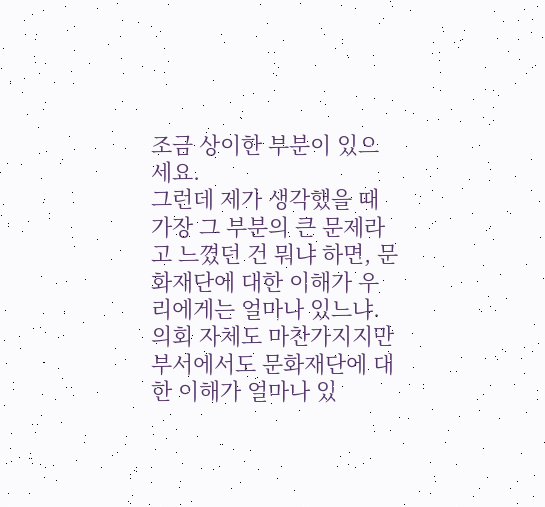조금 상이한 부분이 있으세요.
그런데 제가 생각했을 때 가장 그 부분의 큰 문제라고 느꼈던 건 뭐냐 하면, 문화재단에 대한 이해가 우리에게는 얼마나 있느냐. 의회 자체도 마찬가지지만 부서에서도 문화재단에 대한 이해가 얼마나 있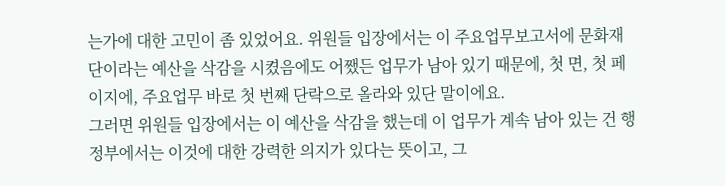는가에 대한 고민이 좀 있었어요. 위원들 입장에서는 이 주요업무보고서에 문화재단이라는 예산을 삭감을 시켰음에도 어쨌든 업무가 남아 있기 때문에, 첫 면, 첫 페이지에, 주요업무 바로 첫 번째 단락으로 올라와 있단 말이에요.
그러면 위원들 입장에서는 이 예산을 삭감을 했는데 이 업무가 계속 남아 있는 건 행정부에서는 이것에 대한 강력한 의지가 있다는 뜻이고, 그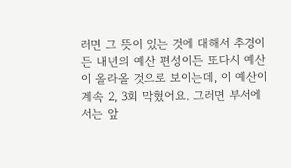러면 그 뜻이 있는 것에 대해서 추경이든 내년의 예산 편성이든 또다시 예산이 올라올 것으로 보이는데, 이 예산이 계속 2, 3회 막혔어요. 그러면 부서에서는 앞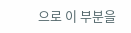으로 이 부분을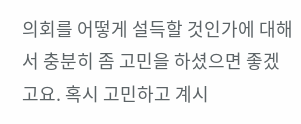의회를 어떻게 설득할 것인가에 대해서 충분히 좀 고민을 하셨으면 좋겠고요. 혹시 고민하고 계시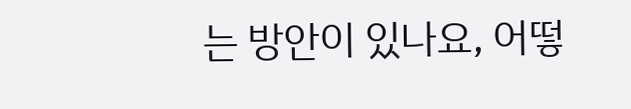는 방안이 있나요, 어떻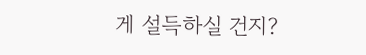게 설득하실 건지?